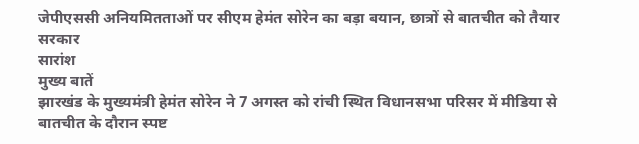जेपीएससी अनियमितताओं पर सीएम हेमंत सोरेन का बड़ा बयान, छात्रों से बातचीत को तैयार सरकार
सारांश
मुख्य बातें
झारखंड के मुख्यमंत्री हेमंत सोरेन ने 7 अगस्त को रांची स्थित विधानसभा परिसर में मीडिया से बातचीत के दौरान स्पष्ट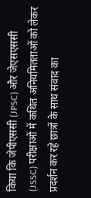किया कि जेपीएससी (JPSC) और जेएसएससी (JSSC) परीक्षाओं में कथित अनियमितताओं को लेकर प्रदर्शन कर रहे छात्रों के साथ संवाद का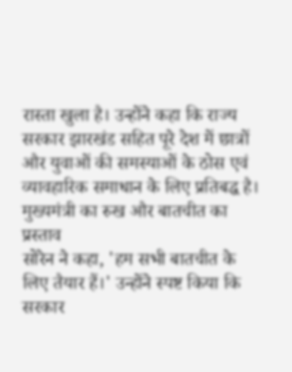रास्ता खुला है। उन्होंने कहा कि राज्य सरकार झारखंड सहित पूरे देश में छात्रों और युवाओं की समस्याओं के ठोस एवं व्यावहारिक समाधान के लिए प्रतिबद्ध है।
मुख्यमंत्री का रुख और बातचीत का प्रस्ताव
सोरेन ने कहा, 'हम सभी बातचीत के लिए तैयार हैं।' उन्होंने स्पष्ट किया कि सरकार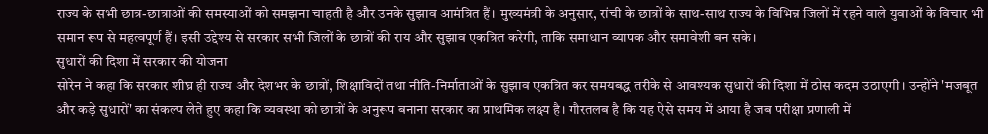राज्य के सभी छात्र-छात्राओं की समस्याओं को समझना चाहती है और उनके सुझाव आमंत्रित हैं। मुख्यमंत्री के अनुसार, रांची के छात्रों के साथ-साथ राज्य के विभिन्न जिलों में रहने वाले युवाओं के विचार भी समान रूप से महत्वपूर्ण हैं। इसी उद्देश्य से सरकार सभी जिलों के छात्रों की राय और सुझाव एकत्रित करेगी, ताकि समाधान व्यापक और समावेशी बन सके।
सुधारों की दिशा में सरकार की योजना
सोरेन ने कहा कि सरकार शीघ्र ही राज्य और देशभर के छात्रों, शिक्षाविदों तथा नीति-निर्माताओं के सुझाव एकत्रित कर समयबद्ध तरीके से आवश्यक सुधारों की दिशा में ठोस कदम उठाएगी। उन्होंने 'मजबूत और कड़े सुधारों' का संकल्प लेते हुए कहा कि व्यवस्था को छात्रों के अनुरूप बनाना सरकार का प्राथमिक लक्ष्य है। गौरतलब है कि यह ऐसे समय में आया है जब परीक्षा प्रणाली में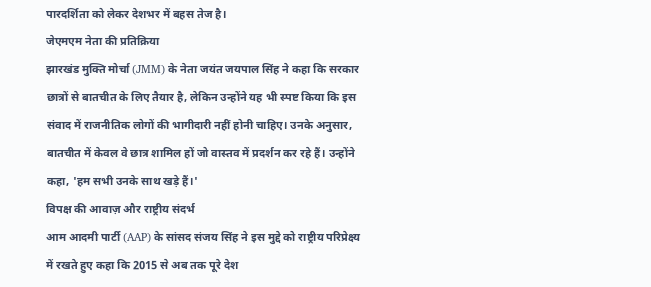पारदर्शिता को लेकर देशभर में बहस तेज है।
जेएमएम नेता की प्रतिक्रिया
झारखंड मुक्ति मोर्चा (JMM) के नेता जयंत जयपाल सिंह ने कहा कि सरकार छात्रों से बातचीत के लिए तैयार है, लेकिन उन्होंने यह भी स्पष्ट किया कि इस संवाद में राजनीतिक लोगों की भागीदारी नहीं होनी चाहिए। उनके अनुसार, बातचीत में केवल वे छात्र शामिल हों जो वास्तव में प्रदर्शन कर रहे हैं। उन्होंने कहा, 'हम सभी उनके साथ खड़े हैं।'
विपक्ष की आवाज़ और राष्ट्रीय संदर्भ
आम आदमी पार्टी (AAP) के सांसद संजय सिंह ने इस मुद्दे को राष्ट्रीय परिप्रेक्ष्य में रखते हुए कहा कि 2015 से अब तक पूरे देश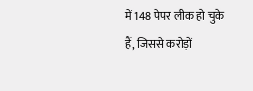में 148 पेपर लीक हो चुके हैं, जिससे करोड़ों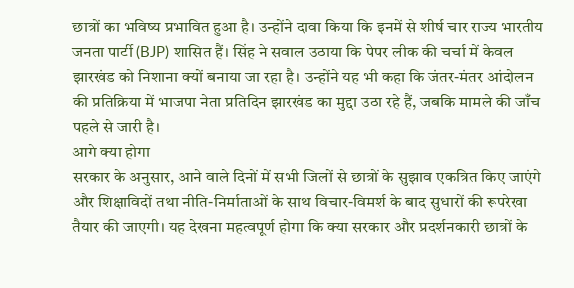छात्रों का भविष्य प्रभावित हुआ है। उन्होंने दावा किया कि इनमें से शीर्ष चार राज्य भारतीय जनता पार्टी (BJP) शासित हैं। सिंह ने सवाल उठाया कि पेपर लीक की चर्चा में केवल झारखंड को निशाना क्यों बनाया जा रहा है। उन्होंने यह भी कहा कि जंतर-मंतर आंदोलन की प्रतिक्रिया में भाजपा नेता प्रतिदिन झारखंड का मुद्दा उठा रहे हैं, जबकि मामले की जाँच पहले से जारी है।
आगे क्या होगा
सरकार के अनुसार, आने वाले दिनों में सभी जिलों से छात्रों के सुझाव एकत्रित किए जाएंगे और शिक्षाविदों तथा नीति-निर्माताओं के साथ विचार-विमर्श के बाद सुधारों की रूपरेखा तैयार की जाएगी। यह देखना महत्वपूर्ण होगा कि क्या सरकार और प्रदर्शनकारी छात्रों के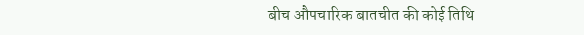बीच औपचारिक बातचीत की कोई तिथि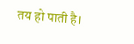तय हो पाती है।